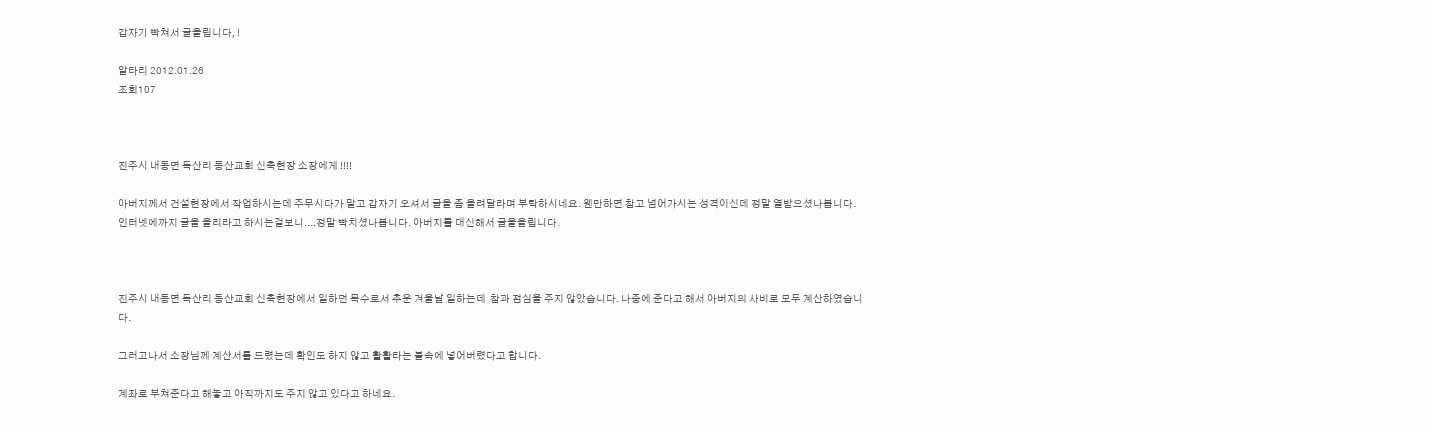갑자기 빡쳐서 글올립니다, !

알타리 2012.01.26
조회107



진주시 내동면 독산리 동산교회 신축현장 소장에게 !!!!

아버지께서 건설현장에서 작업하시는데 주무시다가 말고 갑자기 오셔서 글을 좀 올려달라며 부탁하시네요. 웬만하면 참고 넘어가시는 성격이신데 정말 열받으셨나봅니다. 인터넷에까지 글을 올리라고 하시는걸보니....정말 빡치셨나봅니다. 아버지를 대신해서 글을올립니다.



진주시 내동면 독산리 동산교회 신축현장에서 일하던 목수로서 추운 겨울날 일하는데  참과 점심을 주지 않았습니다. 나중에 준다고 해서 아버지의 사비로 모두 계산하였습니다.

그러고나서 소장님께 계산서를 드렸는데 확인도 하지 않고 활활타는 불속에 넣어버렸다고 합니다.

계좌로 부쳐준다고 해놓고 아직까지도 주지 않고 있다고 하네요.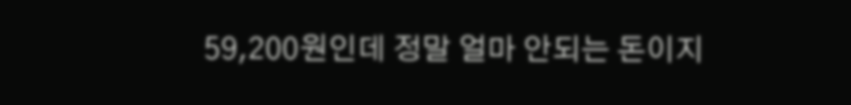59,200원인데 정말 얼마 안되는 돈이지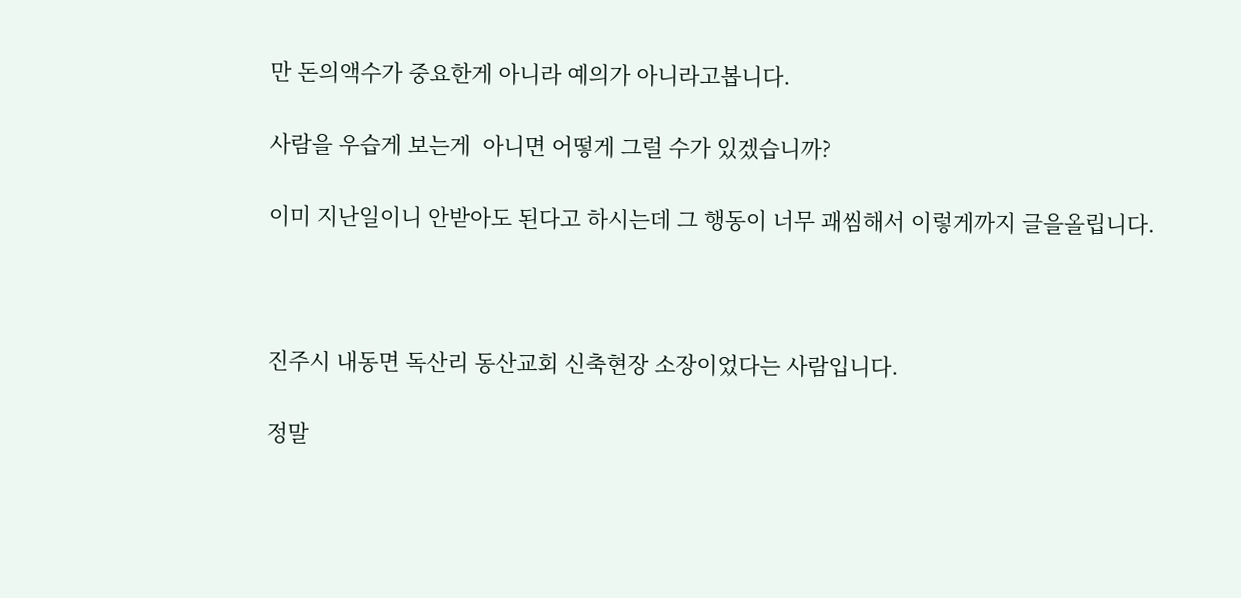만 돈의액수가 중요한게 아니라 예의가 아니라고봅니다.

사람을 우습게 보는게  아니면 어떻게 그럴 수가 있겠습니까?

이미 지난일이니 안받아도 된다고 하시는데 그 행동이 너무 괘씸해서 이렇게까지 글을올립니다.



진주시 내동면 독산리 동산교회 신축현장 소장이었다는 사람입니다.

정말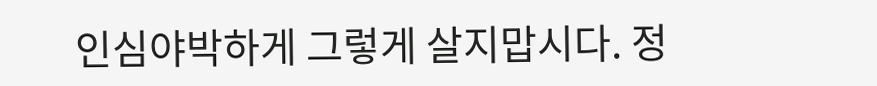인심야박하게 그렇게 살지맙시다. 정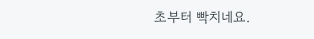초부터 빡치네요.